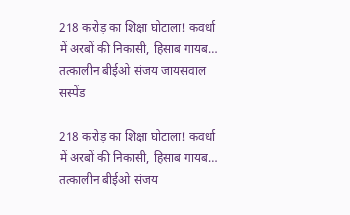218 करोड़ का शिक्षा घोटाला! कवर्धा में अरबों की निकासी, हिसाब गायब… तत्कालीन बीईओ संजय जायसवाल सस्पेंड

218 करोड़ का शिक्षा घोटाला! कवर्धा में अरबों की निकासी, हिसाब गायब… तत्कालीन बीईओ संजय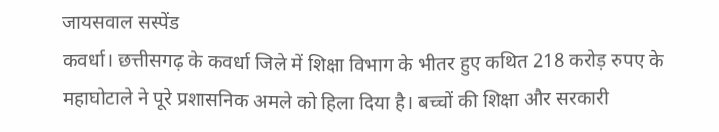जायसवाल सस्पेंड
कवर्धा। छत्तीसगढ़ के कवर्धा जिले में शिक्षा विभाग के भीतर हुए कथित 218 करोड़ रुपए के महाघोटाले ने पूरे प्रशासनिक अमले को हिला दिया है। बच्चों की शिक्षा और सरकारी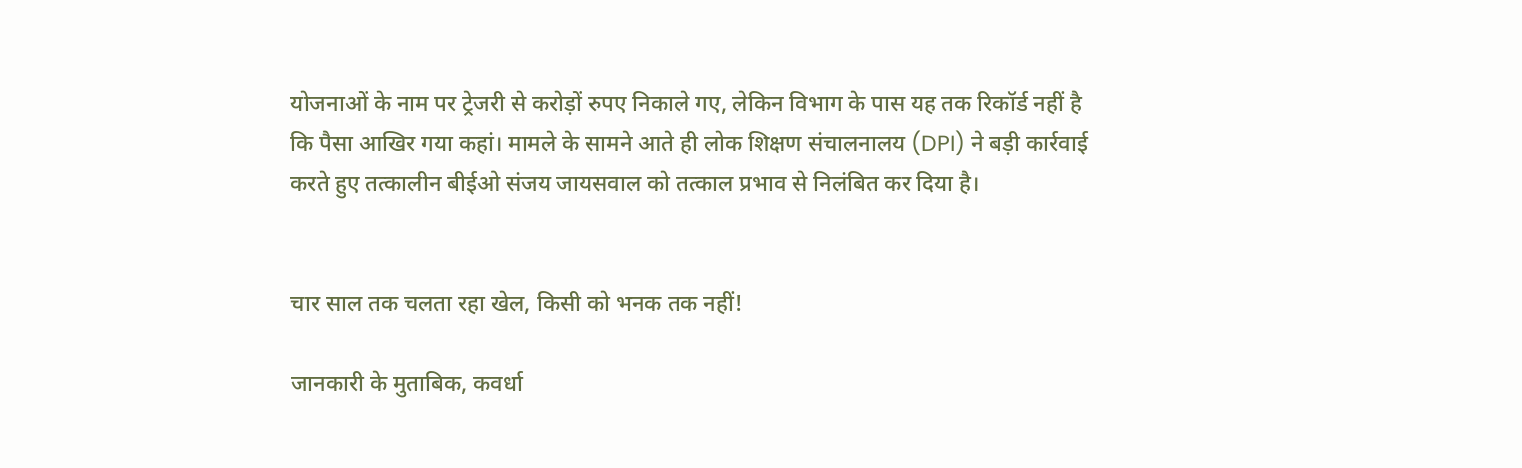योजनाओं के नाम पर ट्रेजरी से करोड़ों रुपए निकाले गए, लेकिन विभाग के पास यह तक रिकॉर्ड नहीं है कि पैसा आखिर गया कहां। मामले के सामने आते ही लोक शिक्षण संचालनालय (DPI) ने बड़ी कार्रवाई करते हुए तत्कालीन बीईओ संजय जायसवाल को तत्काल प्रभाव से निलंबित कर दिया है।


चार साल तक चलता रहा खेल, किसी को भनक तक नहीं!

जानकारी के मुताबिक, कवर्धा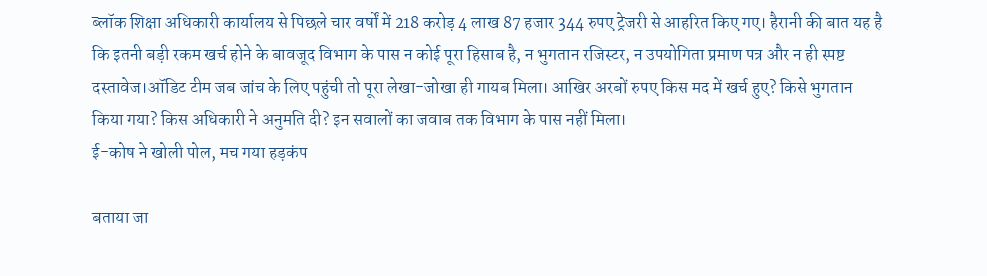ब्लॉक शिक्षा अधिकारी कार्यालय से पिछले चार वर्षों में 218 करोड़ 4 लाख 87 हजार 344 रुपए ट्रेजरी से आहरित किए गए। हैरानी की बात यह है कि इतनी बड़ी रकम खर्च होने के बावजूद विभाग के पास न कोई पूरा हिसाब है, न भुगतान रजिस्टर, न उपयोगिता प्रमाण पत्र और न ही स्पष्ट दस्तावेज।ऑडिट टीम जब जांच के लिए पहुंची तो पूरा लेखा-जोखा ही गायब मिला। आखिर अरबों रुपए किस मद में खर्च हुए? किसे भुगतान किया गया? किस अधिकारी ने अनुमति दी? इन सवालों का जवाब तक विभाग के पास नहीं मिला।
ई-कोष ने खोली पोल, मच गया हड़कंप

बताया जा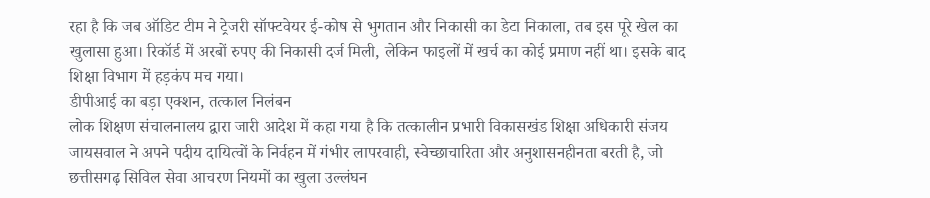रहा है कि जब ऑडिट टीम ने ट्रेजरी सॉफ्टवेयर ई-कोष से भुगतान और निकासी का डेटा निकाला, तब इस पूरे खेल का खुलासा हुआ। रिकॉर्ड में अरबों रुपए की निकासी दर्ज मिली, लेकिन फाइलों में खर्च का कोई प्रमाण नहीं था। इसके बाद शिक्षा विभाग में हड़कंप मच गया।
डीपीआई का बड़ा एक्शन, तत्काल निलंबन
लोक शिक्षण संचालनालय द्वारा जारी आदेश में कहा गया है कि तत्कालीन प्रभारी विकासखंड शिक्षा अधिकारी संजय जायसवाल ने अपने पदीय दायित्वों के निर्वहन में गंभीर लापरवाही, स्वेच्छाचारिता और अनुशासनहीनता बरती है, जो छत्तीसगढ़ सिविल सेवा आचरण नियमों का खुला उल्लंघन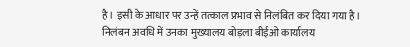है। इसी के आधार पर उन्हें तत्काल प्रभाव से निलंबित कर दिया गया है। निलंबन अवधि में उनका मुख्यालय बोड़ला बीईओ कार्यालय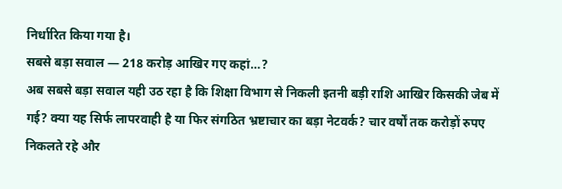निर्धारित किया गया है।
सबसे बड़ा सवाल — 218 करोड़ आखिर गए कहां…?
अब सबसे बड़ा सवाल यही उठ रहा है कि शिक्षा विभाग से निकली इतनी बड़ी राशि आखिर किसकी जेब में गई? क्या यह सिर्फ लापरवाही है या फिर संगठित भ्रष्टाचार का बड़ा नेटवर्क? चार वर्षों तक करोड़ों रुपए निकलते रहे और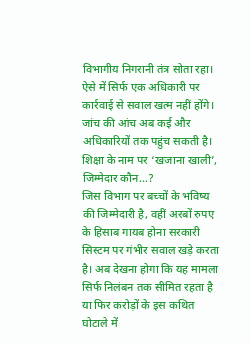विभागीय निगरानी तंत्र सोता रहा। ऐसे में सिर्फ एक अधिकारी पर कार्रवाई से सवाल खत्म नहीं होंगे। जांच की आंच अब कई और अधिकारियों तक पहुंच सकती है।
शिक्षा के नाम पर ‘खजाना खाली’, जिम्मेदार कौन…?
जिस विभाग पर बच्चों के भविष्य की जिम्मेदारी है, वहीं अरबों रुपए के हिसाब गायब होना सरकारी सिस्टम पर गंभीर सवाल खड़े करता है। अब देखना होगा कि यह मामला सिर्फ निलंबन तक सीमित रहता है या फिर करोड़ों के इस कथित घोटाले में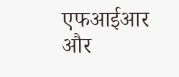एफआईआर और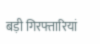बड़ी गिरफ्तारियां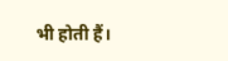भी होती हैं।